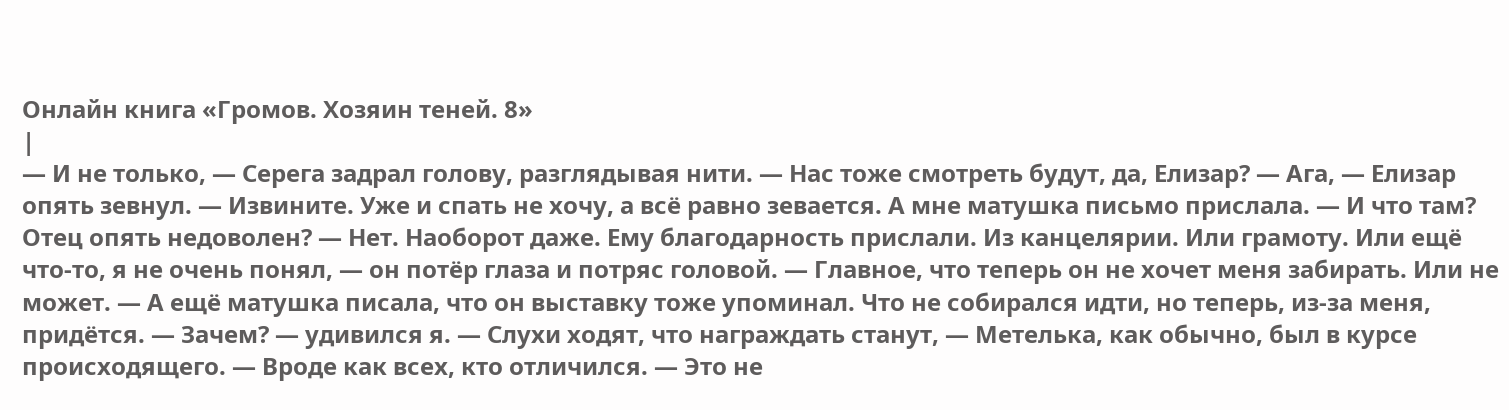Онлайн книга «Громов. Хозяин теней. 8»
|
— И не только, — Серега задрал голову, разглядывая нити. — Нас тоже смотреть будут, да, Елизар? — Ага, — Елизар опять зевнул. — Извините. Уже и спать не хочу, а всё равно зевается. А мне матушка письмо прислала. — И что там? Отец опять недоволен? — Нет. Наоборот даже. Ему благодарность прислали. Из канцелярии. Или грамоту. Или ещё что-то, я не очень понял, — он потёр глаза и потряс головой. — Главное, что теперь он не хочет меня забирать. Или не может. — А ещё матушка писала, что он выставку тоже упоминал. Что не собирался идти, но теперь, из-за меня, придётся. — Зачем? — удивился я. — Слухи ходят, что награждать станут, — Метелька, как обычно, был в курсе происходящего. — Вроде как всех, кто отличился. — Это не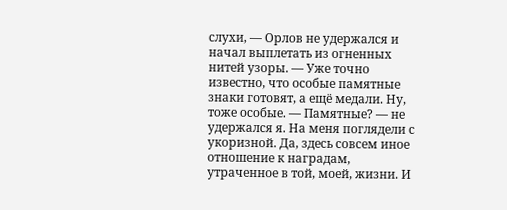слухи, — Орлов не удержался и начал выплетать из огненных нитей узоры. — Уже точно известно, что особые памятные знаки готовят, а ещё медали. Ну, тоже особые. — Памятные? — не удержался я. На меня поглядели с укоризной. Да, здесь совсем иное отношение к наградам, утраченное в той, моей, жизни. И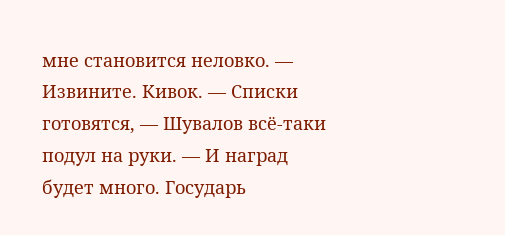мне становится неловко. — Извините. Кивок. — Списки готовятся, — Шувалов всё-таки подул на руки. — И наград будет много. Государь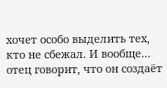хочет особо выделить тех, кто не сбежал. И вообще… отец говорит, что он создаёт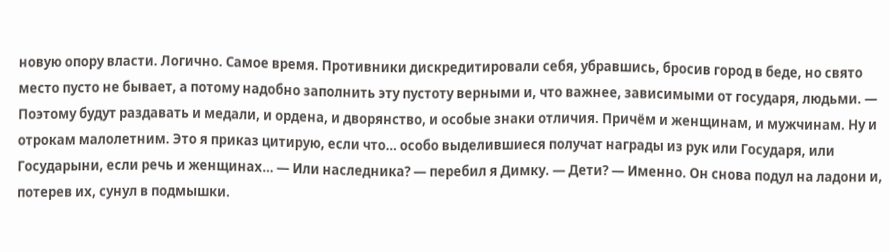новую опору власти. Логично. Самое время. Противники дискредитировали себя, убравшись, бросив город в беде, но свято место пусто не бывает, а потому надобно заполнить эту пустоту верными и, что важнее, зависимыми от государя, людьми. — Поэтому будут раздавать и медали, и ордена, и дворянство, и особые знаки отличия. Причём и женщинам, и мужчинам. Ну и отрокам малолетним. Это я приказ цитирую, если что… особо выделившиеся получат награды из рук или Государя, или Государыни, если речь и женщинах… — Или наследника? — перебил я Димку. — Дети? — Именно. Он снова подул на ладони и, потерев их, сунул в подмышки.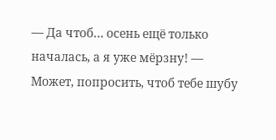— Да чтоб… осень ещё только началась, а я уже мёрзну! — Может, попросить, чтоб тебе шубу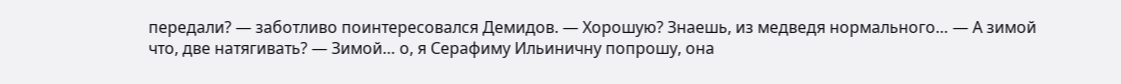передали? — заботливо поинтересовался Демидов. — Хорошую? Знаешь, из медведя нормального… — А зимой что, две натягивать? — Зимой… о, я Серафиму Ильиничну попрошу, она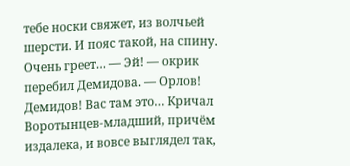тебе носки свяжет, из волчьей шерсти. И пояс такой, на спину. Очень греет… — Эй! — окрик перебил Демидова. — Орлов! Демидов! Вас там это… Кричал Воротынцев-младший, причём издалека, и вовсе выглядел так,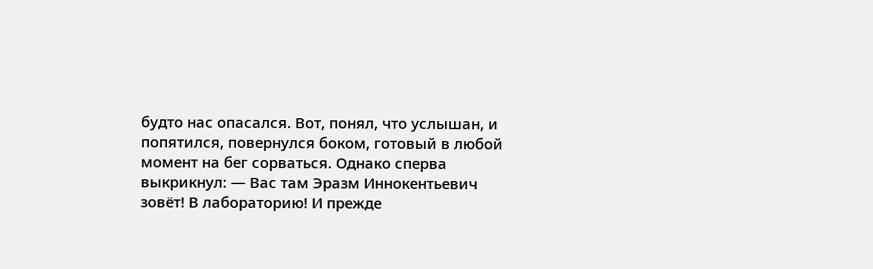будто нас опасался. Вот, понял, что услышан, и попятился, повернулся боком, готовый в любой момент на бег сорваться. Однако сперва выкрикнул: — Вас там Эразм Иннокентьевич зовёт! В лабораторию! И прежде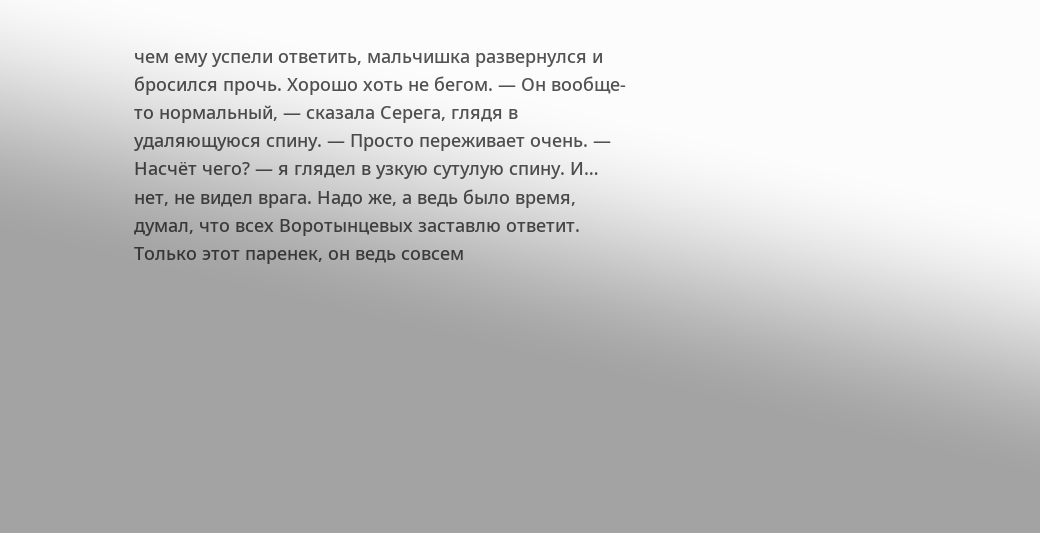чем ему успели ответить, мальчишка развернулся и бросился прочь. Хорошо хоть не бегом. — Он вообще-то нормальный, — сказала Серега, глядя в удаляющуюся спину. — Просто переживает очень. — Насчёт чего? — я глядел в узкую сутулую спину. И… нет, не видел врага. Надо же, а ведь было время, думал, что всех Воротынцевых заставлю ответит. Только этот паренек, он ведь совсем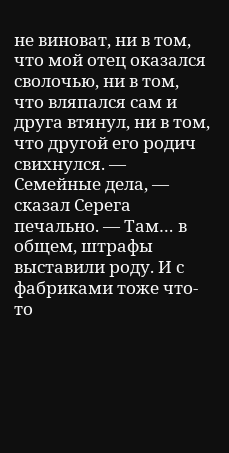не виноват, ни в том, что мой отец оказался сволочью, ни в том, что вляпался сам и друга втянул, ни в том, что другой его родич свихнулся. — Семейные дела, — сказал Серега печально. — Там… в общем, штрафы выставили роду. И с фабриками тоже что-то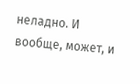неладно. И вообще, может, и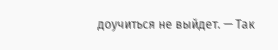доучиться не выйдет. — Так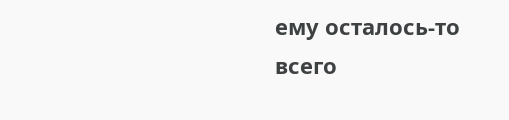ему осталось-то всего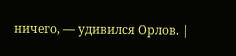ничего, — удивился Орлов. |